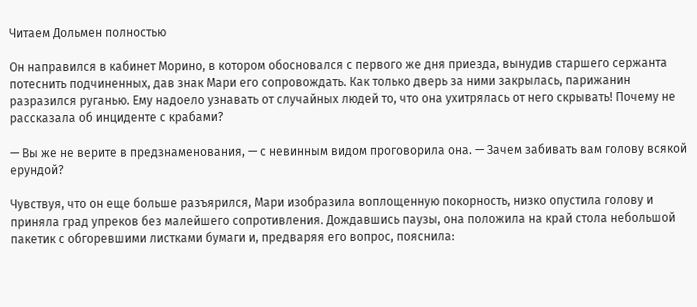Читаем Дольмен полностью

Он направился в кабинет Морино, в котором обосновался с первого же дня приезда, вынудив старшего сержанта потеснить подчиненных, дав знак Мари его сопровождать. Как только дверь за ними закрылась, парижанин разразился руганью. Ему надоело узнавать от случайных людей то, что она ухитрялась от него скрывать! Почему не рассказала об инциденте с крабами?

— Вы же не верите в предзнаменования, — с невинным видом проговорила она. — Зачем забивать вам голову всякой ерундой?

Чувствуя, что он еще больше разъярился, Мари изобразила воплощенную покорность, низко опустила голову и приняла град упреков без малейшего сопротивления. Дождавшись паузы, она положила на край стола небольшой пакетик с обгоревшими листками бумаги и, предваряя его вопрос, пояснила: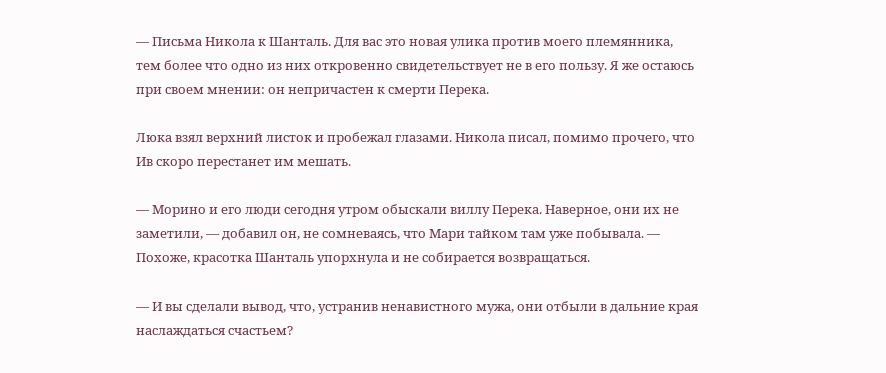— Письма Никола к Шанталь. Для вас это новая улика против моего племянника, тем более что одно из них откровенно свидетельствует не в его пользу. Я же остаюсь при своем мнении: он непричастен к смерти Перека.

Люка взял верхний листок и пробежал глазами. Никола писал, помимо прочего, что Ив скоро перестанет им мешать.

— Морино и его люди сегодня утром обыскали виллу Перека. Наверное, они их не заметили, — добавил он, не сомневаясь, что Мари тайком там уже побывала. — Похоже, красотка Шанталь упорхнула и не собирается возвращаться.

— И вы сделали вывод, что, устранив ненавистного мужа, они отбыли в дальние края наслаждаться счастьем?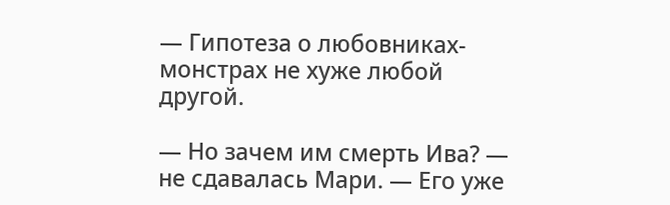— Гипотеза о любовниках-монстрах не хуже любой другой.

— Но зачем им смерть Ива? — не сдавалась Мари. — Его уже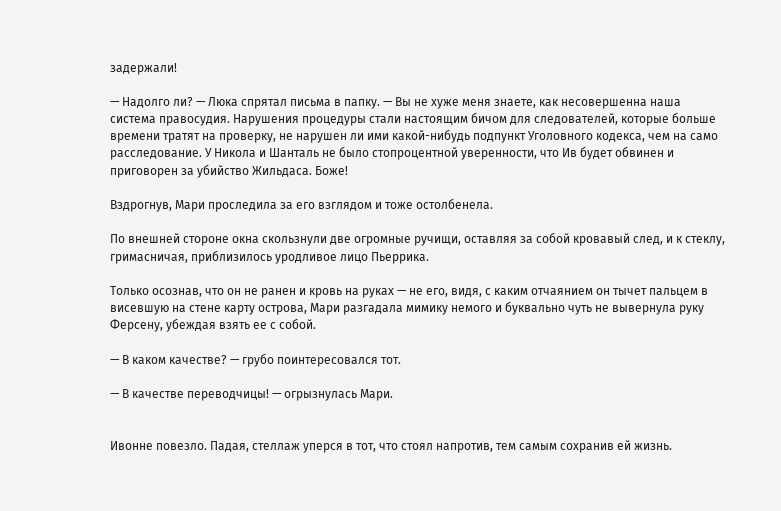задержали!

— Надолго ли? — Люка спрятал письма в папку. — Вы не хуже меня знаете, как несовершенна наша система правосудия. Нарушения процедуры стали настоящим бичом для следователей, которые больше времени тратят на проверку, не нарушен ли ими какой-нибудь подпункт Уголовного кодекса, чем на само расследование. У Никола и Шанталь не было стопроцентной уверенности, что Ив будет обвинен и приговорен за убийство Жильдаса. Боже!

Вздрогнув, Мари проследила за его взглядом и тоже остолбенела.

По внешней стороне окна скользнули две огромные ручищи, оставляя за собой кровавый след, и к стеклу, гримасничая, приблизилось уродливое лицо Пьеррика.

Только осознав, что он не ранен и кровь на руках — не его, видя, с каким отчаянием он тычет пальцем в висевшую на стене карту острова, Мари разгадала мимику немого и буквально чуть не вывернула руку Ферсену, убеждая взять ее с собой.

— В каком качестве? — грубо поинтересовался тот.

— В качестве переводчицы! — огрызнулась Мари.


Ивонне повезло. Падая, стеллаж уперся в тот, что стоял напротив, тем самым сохранив ей жизнь.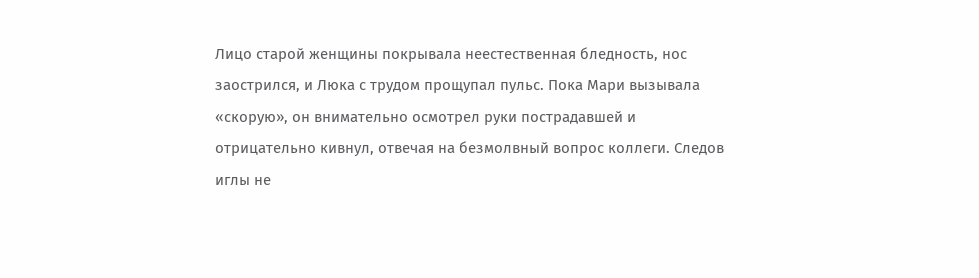Лицо старой женщины покрывала неестественная бледность, нос заострился, и Люка с трудом прощупал пульс. Пока Мари вызывала «скорую», он внимательно осмотрел руки пострадавшей и отрицательно кивнул, отвечая на безмолвный вопрос коллеги. Следов иглы не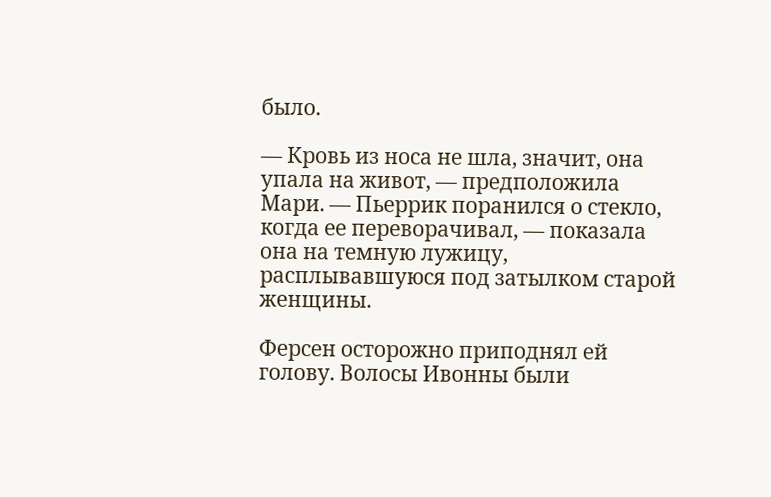было.

— Кровь из носа не шла, значит, она упала на живот, — предположила Мари. — Пьеррик поранился о стекло, когда ее переворачивал, — показала она на темную лужицу, расплывавшуюся под затылком старой женщины.

Ферсен осторожно приподнял ей голову. Волосы Ивонны были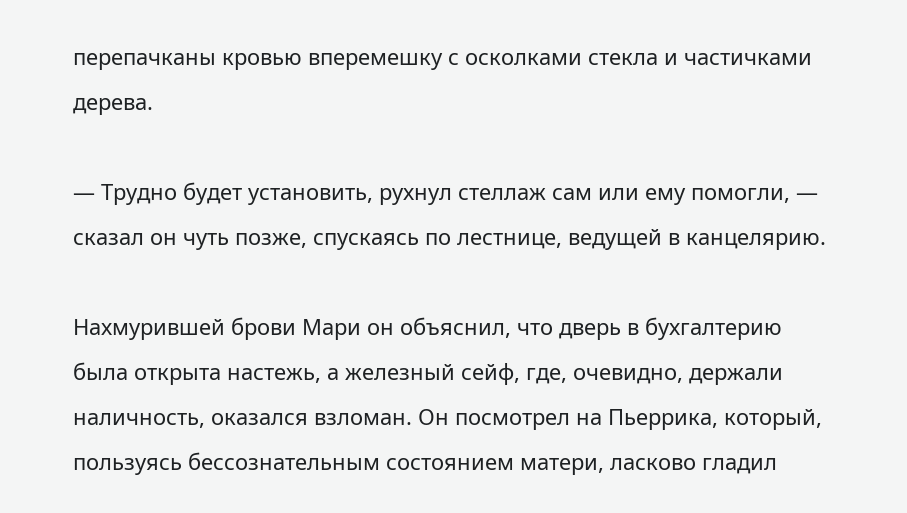перепачканы кровью вперемешку с осколками стекла и частичками дерева.

— Трудно будет установить, рухнул стеллаж сам или ему помогли, — сказал он чуть позже, спускаясь по лестнице, ведущей в канцелярию.

Нахмурившей брови Мари он объяснил, что дверь в бухгалтерию была открыта настежь, а железный сейф, где, очевидно, держали наличность, оказался взломан. Он посмотрел на Пьеррика, который, пользуясь бессознательным состоянием матери, ласково гладил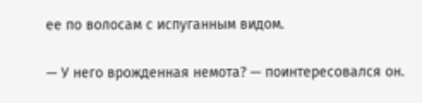ее по волосам с испуганным видом.

— У него врожденная немота? — поинтересовался он.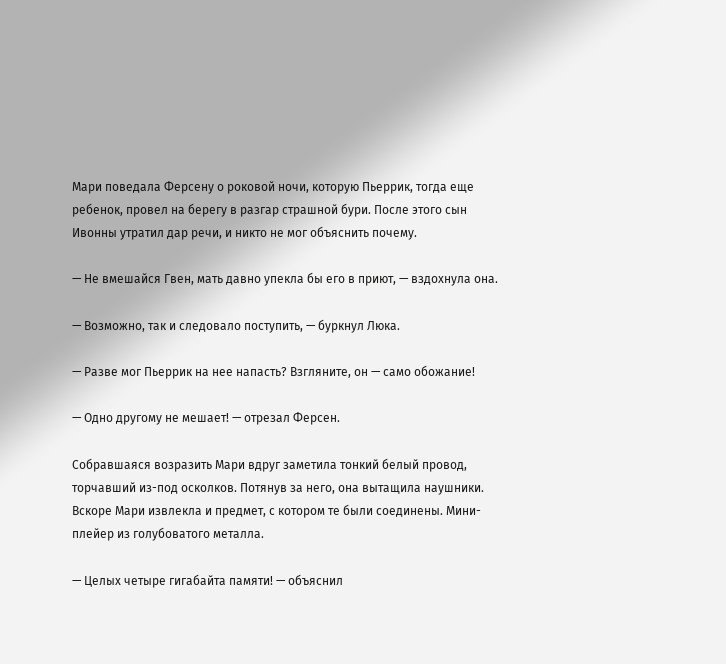Мари поведала Ферсену о роковой ночи, которую Пьеррик, тогда еще ребенок, провел на берегу в разгар страшной бури. После этого сын Ивонны утратил дар речи, и никто не мог объяснить почему.

— Не вмешайся Гвен, мать давно упекла бы его в приют, — вздохнула она.

— Возможно, так и следовало поступить, — буркнул Люка.

— Разве мог Пьеррик на нее напасть? Взгляните, он — само обожание!

— Одно другому не мешает! — отрезал Ферсен.

Собравшаяся возразить Мари вдруг заметила тонкий белый провод, торчавший из-под осколков. Потянув за него, она вытащила наушники. Вскоре Мари извлекла и предмет, с котором те были соединены. Мини-плейер из голубоватого металла.

— Целых четыре гигабайта памяти! — объяснил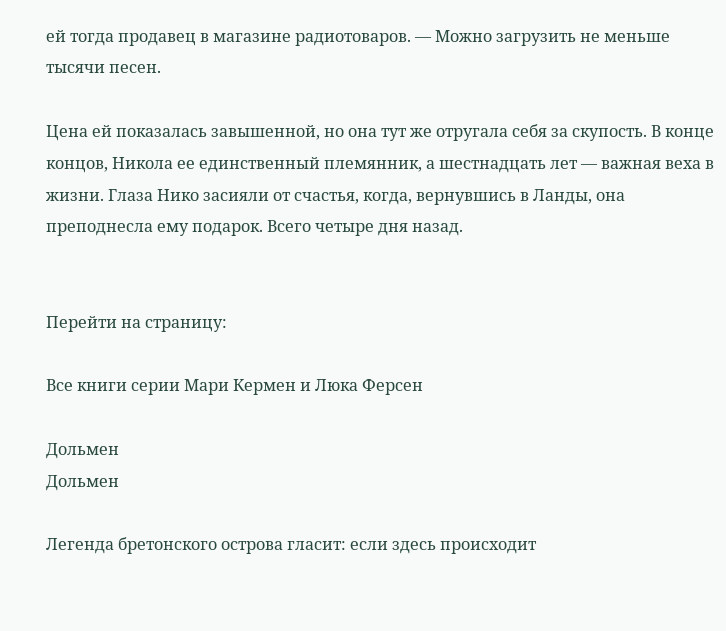ей тогда продавец в магазине радиотоваров. — Можно загрузить не меньше тысячи песен.

Цена ей показалась завышенной, но она тут же отругала себя за скупость. В конце концов, Никола ее единственный племянник, а шестнадцать лет — важная веха в жизни. Глаза Нико засияли от счастья, когда, вернувшись в Ланды, она преподнесла ему подарок. Всего четыре дня назад.


Перейти на страницу:

Все книги серии Мари Кермен и Люка Ферсен

Дольмен
Дольмен

Легенда бретонского острова гласит: если здесь происходит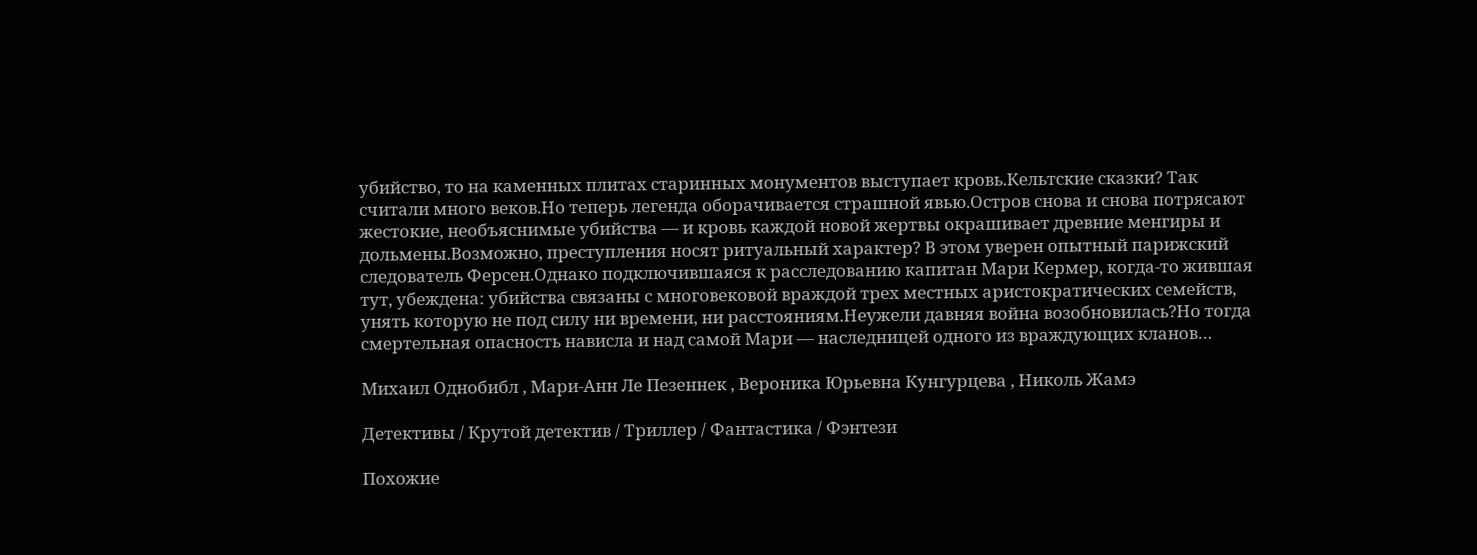убийство, то на каменных плитах старинных монументов выступает кровь.Кельтские сказки? Так считали много веков.Но теперь легенда оборачивается страшной явью.Остров снова и снова потрясают жестокие, необъяснимые убийства — и кровь каждой новой жертвы окрашивает древние менгиры и дольмены.Возможно, преступления носят ритуальный характер? В этом уверен опытный парижский следователь Ферсен.Однако подключившаяся к расследованию капитан Мари Кермер, когда-то жившая тут, убеждена: убийства связаны с многовековой враждой трех местных аристократических семейств, унять которую не под силу ни времени, ни расстояниям.Неужели давняя война возобновилась?Но тогда смертельная опасность нависла и над самой Мари — наследницей одного из враждующих кланов…

Михаил Однобибл , Мари-Анн Ле Пезеннек , Вероника Юрьевна Кунгурцева , Николь Жамэ

Детективы / Крутой детектив / Триллер / Фантастика / Фэнтези

Похожие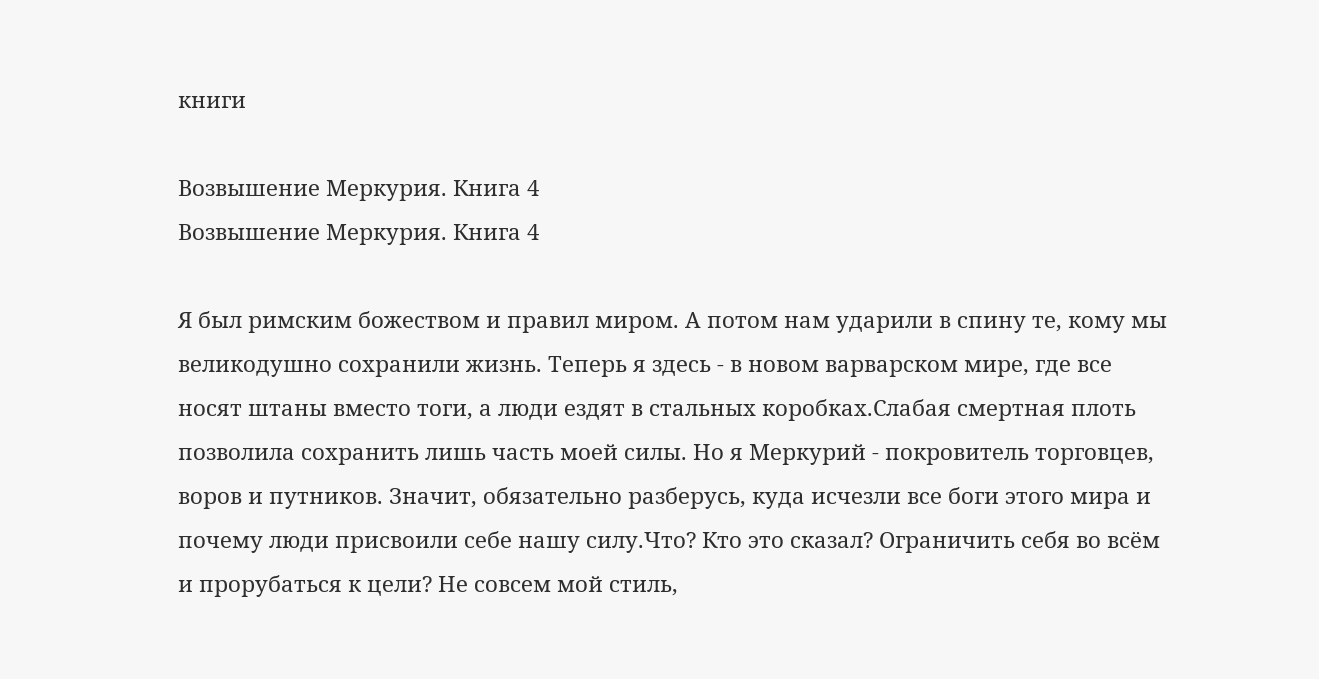книги

Возвышение Меркурия. Книга 4
Возвышение Меркурия. Книга 4

Я был римским божеством и правил миром. А потом нам ударили в спину те, кому мы великодушно сохранили жизнь. Теперь я здесь - в новом варварском мире, где все носят штаны вместо тоги, а люди ездят в стальных коробках.Слабая смертная плоть позволила сохранить лишь часть моей силы. Но я Меркурий - покровитель торговцев, воров и путников. Значит, обязательно разберусь, куда исчезли все боги этого мира и почему люди присвоили себе нашу силу.Что? Кто это сказал? Ограничить себя во всём и прорубаться к цели? Не совсем мой стиль,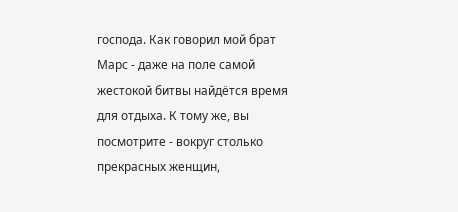господа. Как говорил мой брат Марс - даже на поле самой жестокой битвы найдётся время для отдыха. К тому же, вы посмотрите - вокруг столько прекрасных женщин,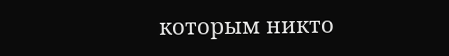которым никто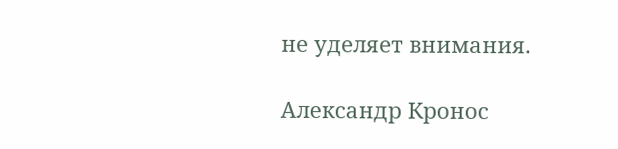не уделяет внимания.

Александр Кронос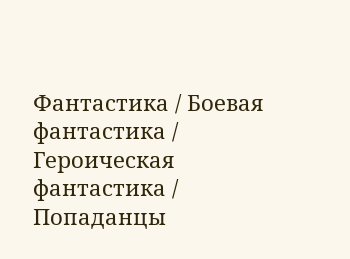Фантастика / Боевая фантастика / Героическая фантастика / Попаданцы